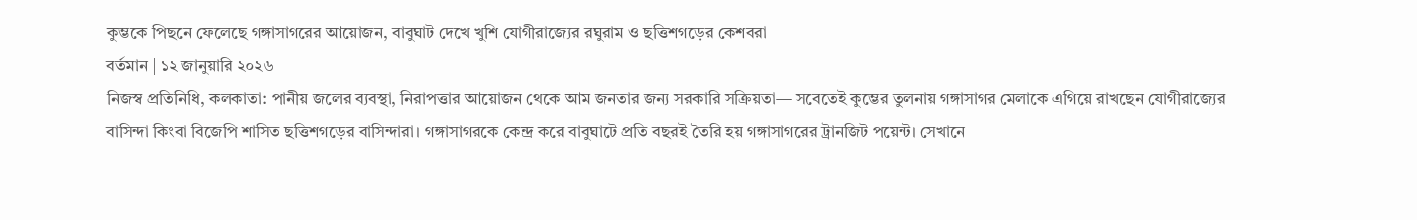কুম্ভকে পিছনে ফেলেছে গঙ্গাসাগরের আয়োজন, বাবুঘাট দেখে খুশি যোগীরাজ্যের রঘুরাম ও ছত্তিশগড়ের কেশবরা
বর্তমান | ১২ জানুয়ারি ২০২৬
নিজস্ব প্রতিনিধি, কলকাতা: পানীয় জলের ব্যবস্থা, নিরাপত্তার আয়োজন থেকে আম জনতার জন্য সরকারি সক্রিয়তা— সবেতেই কুম্ভের তুলনায় গঙ্গাসাগর মেলাকে এগিয়ে রাখছেন যোগীরাজ্যের বাসিন্দা কিংবা বিজেপি শাসিত ছত্তিশগড়ের বাসিন্দারা। গঙ্গাসাগরকে কেন্দ্র করে বাবুঘাটে প্রতি বছরই তৈরি হয় গঙ্গাসাগরের ট্রানজিট পয়েন্ট। সেখানে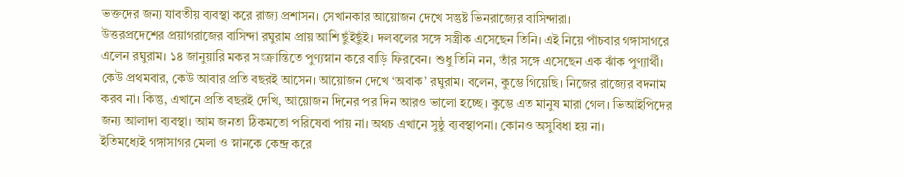ভক্তদের জন্য যাবতীয় ব্যবস্থা করে রাজ্য প্রশাসন। সেখানকার আয়োজন দেখে সন্তুষ্ট ভিনরাজ্যের বাসিন্দারা।
উত্তরপ্রদেশের প্রয়াগরাজের বাসিন্দা রঘুরাম প্রায় আশি ছুঁইছুঁই। দলবলের সঙ্গে সস্ত্রীক এসেছেন তিনি। এই নিয়ে পাঁচবার গঙ্গাসাগরে এলেন রঘুরাম। ১৪ জানুয়ারি মকর সংক্রান্তিতে পুণ্যস্নান করে বাড়ি ফিরবেন। শুধু তিনি নন, তাঁর সঙ্গে এসেছেন এক ঝাঁক পুণ্যার্থী। কেউ প্রথমবার, কেউ আবার প্রতি বছরই আসেন। আয়োজন দেখে ‘অবাক’ রঘুরাম। বলেন, কুম্ভে গিয়েছি। নিজের রাজ্যের বদনাম করব না। কিন্তু, এখানে প্রতি বছরই দেখি, আয়োজন দিনের পর দিন আরও ভালো হচ্ছে। কুম্ভে এত মানুষ মারা গেল। ভিআইপিদের জন্য আলাদা ব্যবস্থা। আম জনতা ঠিকমতো পরিষেবা পায় না। অথচ এখানে সুষ্ঠু ব্যবস্থাপনা। কোনও অসুবিধা হয় না।
ইতিমধ্যেই গঙ্গাসাগর মেলা ও স্নানকে কেন্দ্র করে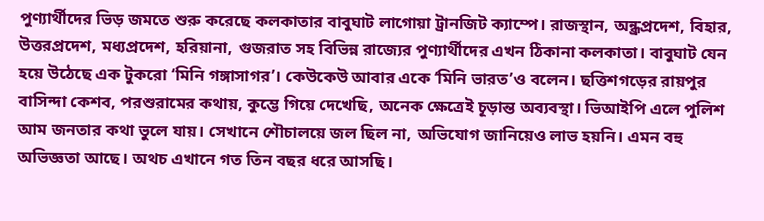পুণ্যার্থীদের ভিড় জমতে শুরু করেছে কলকাতার বাবুঘাট লাগোয়া ট্রানজিট ক্যাম্পে। রাজস্থান, অন্ধ্রপ্রদেশ, বিহার, উত্তরপ্রদেশ, মধ্যপ্রদেশ, হরিয়ানা, গুজরাত সহ বিভিন্ন রাজ্যের পুণ্যার্থীদের এখন ঠিকানা কলকাতা। বাবুঘাট যেন হয়ে উঠেছে এক টুকরো ‘মিনি গঙ্গাসাগর’। কেউকেউ আবার একে ‘মিনি ভারত’ও বলেন। ছত্তিশগড়ের রায়পুর বাসিন্দা কেশব, পরশুরামের কথায়, কুম্ভে গিয়ে দেখেছি, অনেক ক্ষেত্রেই চূড়ান্ত অব্যবস্থা। ভিআইপি এলে পুলিশ আম জনতার কথা ভুলে যায়। সেখানে শৌচালয়ে জল ছিল না, অভিযোগ জানিয়েও লাভ হয়নি। এমন বহু অভিজ্ঞতা আছে। অথচ এখানে গত তিন বছর ধরে আসছি।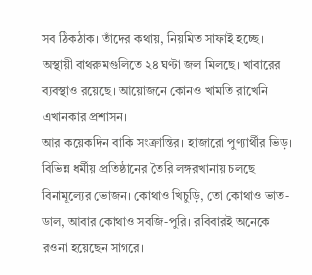সব ঠিকঠাক। তাঁদের কথায়, নিয়মিত সাফাই হচ্ছে। অস্থায়ী বাথরুমগুলিতে ২৪ ঘণ্টা জল মিলছে। খাবারের ব্যবস্থাও রয়েছে। আয়োজনে কোনও খামতি রাখেনি এখানকার প্রশাসন।
আর কয়েকদিন বাকি সংক্রান্তির। হাজারো পুণ্যার্থীর ভিড়। বিভিন্ন ধর্মীয় প্রতিষ্ঠানের তৈরি লঙ্গরখানায় চলছে বিনামূল্যের ভোজন। কোথাও খিচুড়ি, তো কোথাও ভাত-ডাল, আবার কোথাও সবজি-পুরি। রবিবারই অনেকে রওনা হয়েছেন সাগরে।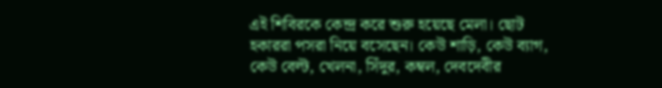এই শিবিরকে কেন্দ্র করে শুরু হয়েছে মেলা। ছোট হকাররা পসরা নিয়ে বসেছেন। কেউ শাড়ি, কেউ ব্যাগ, কেউ বেল্ট, খেলনা, সিঁদুর, কম্বল, দেবদেবীর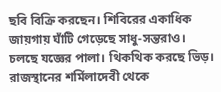ছবি বিক্রি করছেন। শিবিরের একাধিক জায়গায় ঘাঁটি গেড়েছে সাধু-সন্তরাও। চলছে যজ্ঞের পালা। থিকথিক করছে ভিড়। রাজস্থানের শর্মিলাদেবী থেকে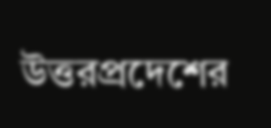উত্তরপ্রদেশের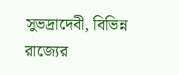সুভদ্রাদেবী, বিভিন্ন রাজ্যের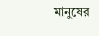মানুষের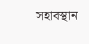সহাবস্থান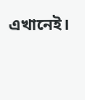এখানেই।